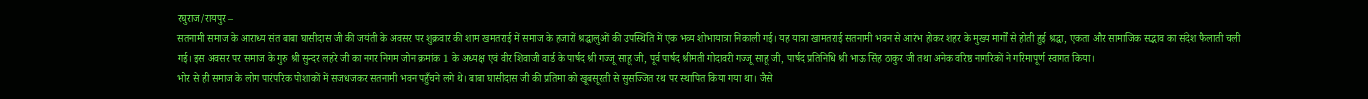रघुराज/रायपुर –
सतनामी समाज के आराध्य संत बाबा घासीदास जी की जयंती के अवसर पर शुक्रवार की शाम खमतराई में समाज के हजारों श्रद्धालुओं की उपस्थिति में एक भव्य शोभायात्रा निकाली गई। यह यात्रा खामतराई सतनामी भवन से आरंभ होकर शहर के मुख्य मार्गों से होती हुई श्रद्धा, एकता और सामाजिक सद्भाव का संदेश फैलाती चली गई। इस अवसर पर समाज के गुरु श्री सुन्दर लहरे जी का नगर निगम जोन क्रमांक 1 के अध्यक्ष एवं वीर शिवाजी वार्ड के पार्षद श्री गज्जू साहू जी, पूर्व पार्षद श्रीमती गोदावरी गज्जू साहू जी, पार्षद प्रतिनिधि श्री भाऊ सिंह ठाकुर जी तथा अनेक वरिष्ठ नागरिकों ने गरिमापूर्ण स्वागत किया।
भोर से ही समाज के लोग पारंपरिक पोशाकों में सजधजकर सतनामी भवन पहुँचने लगे थे। बाबा घासीदास जी की प्रतिमा को खूबसूरती से सुसज्जित रथ पर स्थापित किया गया था। जैसे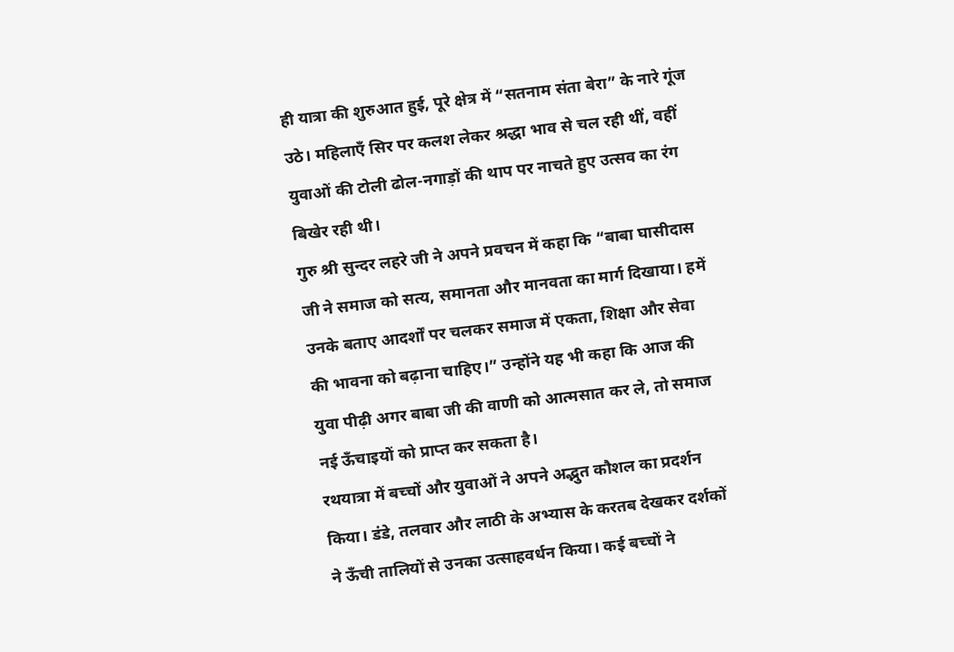ही यात्रा की शुरुआत हुई, पूरे क्षेत्र में “सतनाम संता बेरा” के नारे गूंज उठे। महिलाएँ सिर पर कलश लेकर श्रद्धा भाव से चल रही थीं, वहीं युवाओं की टोली ढोल-नगाड़ों की थाप पर नाचते हुए उत्सव का रंग बिखेर रही थी।
गुरु श्री सुन्दर लहरे जी ने अपने प्रवचन में कहा कि “बाबा घासीदास जी ने समाज को सत्य, समानता और मानवता का मार्ग दिखाया। हमें उनके बताए आदर्शों पर चलकर समाज में एकता, शिक्षा और सेवा की भावना को बढ़ाना चाहिए।” उन्होंने यह भी कहा कि आज की युवा पीढ़ी अगर बाबा जी की वाणी को आत्मसात कर ले, तो समाज नई ऊँचाइयों को प्राप्त कर सकता है।
रथयात्रा में बच्चों और युवाओं ने अपने अद्भुत कौशल का प्रदर्शन किया। डंडे, तलवार और लाठी के अभ्यास के करतब देखकर दर्शकों ने ऊँची तालियों से उनका उत्साहवर्धन किया। कई बच्चों ने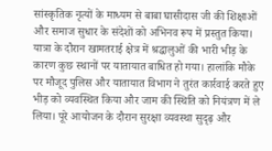सांस्कृतिक नृत्यों के माध्यम से बाबा घासीदास जी की शिक्षाओं और समाज सुधार के संदेशों को अभिनव रूप में प्रस्तुत किया।
यात्रा के दौरान खामतराई क्षेत्र में श्रद्धालुओं की भारी भीड़ के कारण कुछ स्थानों पर यातायात बाधित हो गया। हालांकि मौके पर मौजूद पुलिस और यातायात विभाग ने तुरंत कार्रवाई करते हुए भीड़ को व्यवस्थित किया और जाम की स्थिति को नियंत्रण में ले लिया। पूरे आयोजन के दौरान सुरक्षा व्यवस्था सुदृढ़ और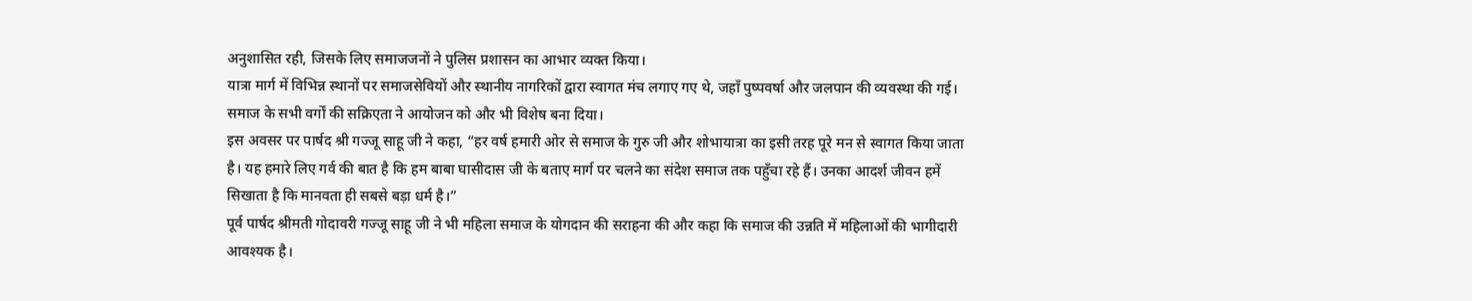अनुशासित रही, जिसके लिए समाजजनों ने पुलिस प्रशासन का आभार व्यक्त किया।
यात्रा मार्ग में विभिन्न स्थानों पर समाजसेवियों और स्थानीय नागरिकों द्वारा स्वागत मंच लगाए गए थे, जहाँ पुष्पवर्षा और जलपान की व्यवस्था की गई। समाज के सभी वर्गों की सक्रिएता ने आयोजन को और भी विशेष बना दिया।
इस अवसर पर पार्षद श्री गज्जू साहू जी ने कहा, “हर वर्ष हमारी ओर से समाज के गुरु जी और शोभायात्रा का इसी तरह पूरे मन से स्वागत किया जाता है। यह हमारे लिए गर्व की बात है कि हम बाबा घासीदास जी के बताए मार्ग पर चलने का संदेश समाज तक पहुँचा रहे हैं। उनका आदर्श जीवन हमें सिखाता है कि मानवता ही सबसे बड़ा धर्म है।”
पूर्व पार्षद श्रीमती गोदावरी गज्जू साहू जी ने भी महिला समाज के योगदान की सराहना की और कहा कि समाज की उन्नति में महिलाओं की भागीदारी आवश्यक है।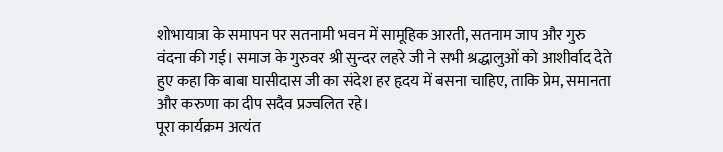शोभायात्रा के समापन पर सतनामी भवन में सामूहिक आरती, सतनाम जाप और गुरु वंदना की गई। समाज के गुरुवर श्री सुन्दर लहरे जी ने सभी श्रद्धालुओं को आशीर्वाद देते हुए कहा कि बाबा घासीदास जी का संदेश हर हृदय में बसना चाहिए, ताकि प्रेम, समानता और करुणा का दीप सदैव प्रज्वलित रहे।
पूरा कार्यक्रम अत्यंत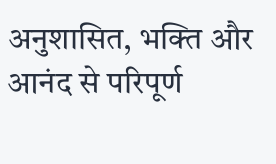अनुशासित, भक्ति और आनंद से परिपूर्ण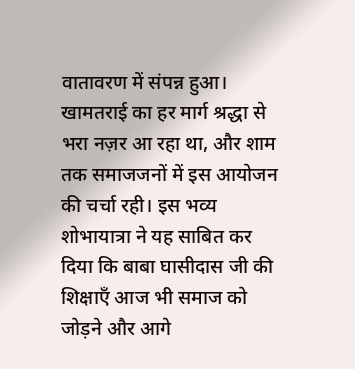वातावरण में संपन्न हुआ। खामतराई का हर मार्ग श्रद्धा से भरा नज़र आ रहा था, और शाम तक समाजजनों में इस आयोजन की चर्चा रही। इस भव्य शोभायात्रा ने यह साबित कर दिया कि बाबा घासीदास जी की शिक्षाएँ आज भी समाज को जोड़ने और आगे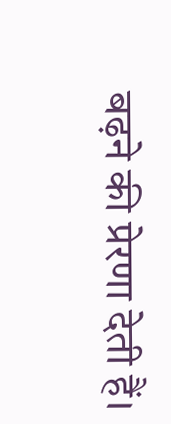बढ़ने की प्रेरणा देती हैं।